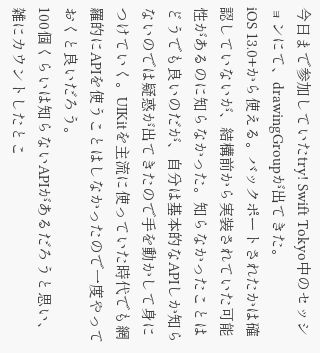今日まで参加していたtry! Swift Tokyo中のセッションにて、drawingGroupが出てきた。
iOS 13.0+から使える。バックポートされたかは確認していないが、結構前から実装されていた可能性があるのに知らなかった。知らなかったことはどうでも良いのだが、自分は基本的なAPIしか知らないのでは疑惑が出てきたので手を動かして身につけていく。UIKitを主流に使っていた時代でも網羅的にAPIを使うことはしなかったので一度やっておくと良いだろう。
100個くらいは知らないAPIがあるだろうと思い、雑にカウントしたとこ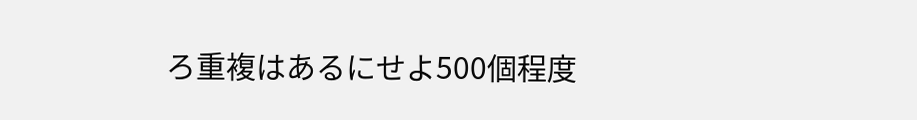ろ重複はあるにせよ500個程度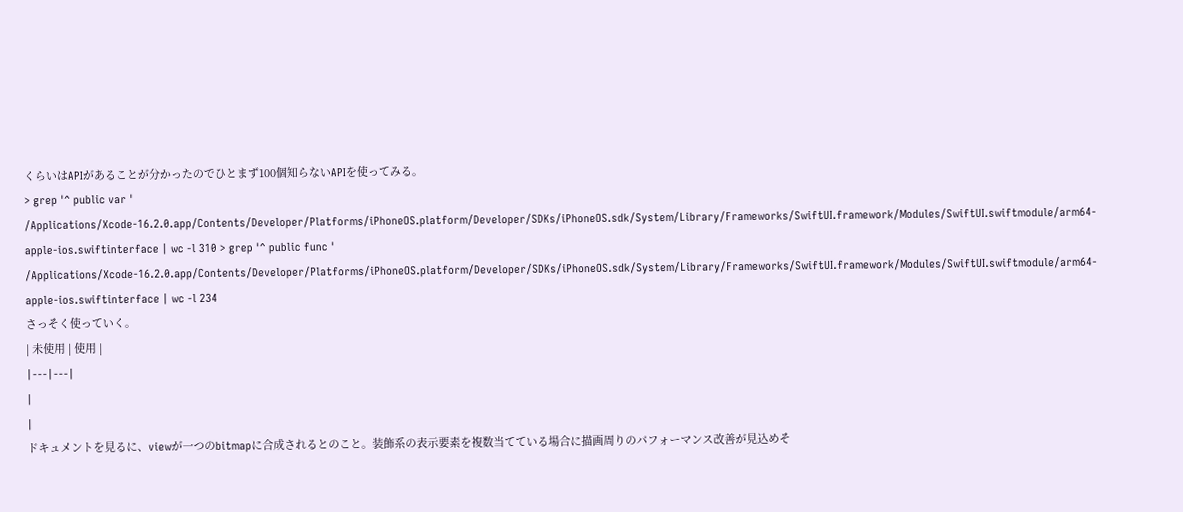くらいはAPIがあることが分かったのでひとまず100個知らないAPIを使ってみる。
> grep '^ public var ' /Applications/Xcode-16.2.0.app/Contents/Developer/Platforms/iPhoneOS.platform/Developer/SDKs/iPhoneOS.sdk/System/Library/Frameworks/SwiftUI.framework/Modules/SwiftUI.swiftmodule/arm64-apple-ios.swiftinterface | wc -l 310 > grep '^ public func ' /Applications/Xcode-16.2.0.app/Contents/Developer/Platforms/iPhoneOS.platform/Developer/SDKs/iPhoneOS.sdk/System/Library/Frameworks/SwiftUI.framework/Modules/SwiftUI.swiftmodule/arm64-apple-ios.swiftinterface | wc -l 234
さっそく使っていく。
| 未使用 | 使用 |
|---|---|
|
|
ドキュメントを見るに、viewが一つのbitmapに合成されるとのこと。装飾系の表示要素を複数当てている場合に描画周りのパフォーマンス改善が見込めそ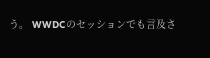う。 WWDCのセッションでも言及さ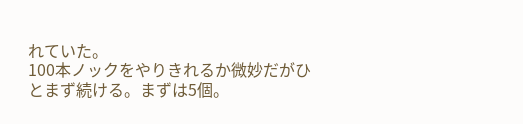れていた。
100本ノックをやりきれるか微妙だがひとまず続ける。まずは5個。